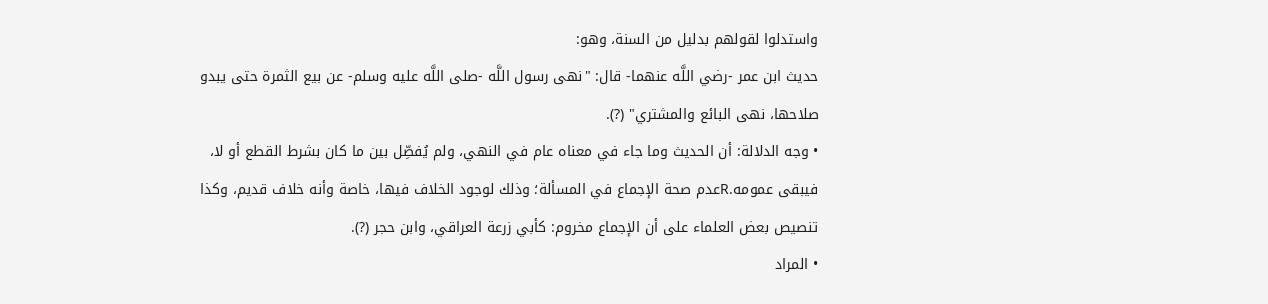واستدلوا لقولهم بدليل من السنة، وهو:
حديث ابن عمر -رضي اللَّه عنهما- قال: "نهى رسول اللَّه -صلى اللَّه عليه وسلم- عن بيع الثمرة حتى يبدو صلاحها، نهى البائع والمشتري" (?).
• وجه الدلالة: أن الحديث وما جاء في معناه عام في النهي، ولم يُفصِّل بين ما كان بشرط القطع أو لا، فيبقى عمومه.Rعدم صحة الإجماع في المسألة؛ وذلك لوجود الخلاف فيها، خاصة وأنه خلاف قديم، وكذا تنصيص بعض العلماء على أن الإجماع مخروم: كأبي زرعة العراقي، وابن حجر (?).
• المراد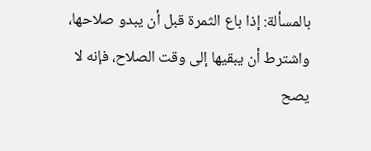بالمسألة: إذا باع الثمرة قبل أن يبدو صلاحها، واشترط أن يبقيها إلى وقت الصلاح، فإنه لا يصح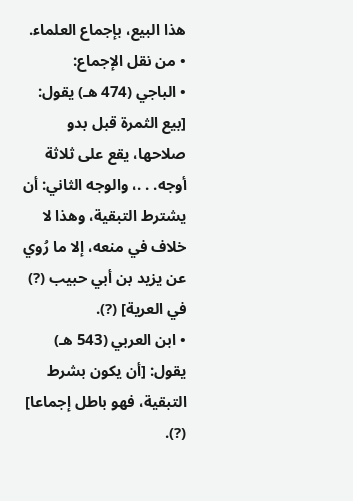هذا البيع، بإجماع العلماء.
• من نقل الإجماع:
• الباجي (474 هـ) يقول: [بيع الثمرة قبل بدو صلاحها، يقع على ثلاثة أوجه. . .، والوجه الثاني: أن يشترط التبقية، وهذا لا خلاف في منعه، إلا ما رُوي عن يزيد بن أبي حبيب (?) في العرية] (?).
• ابن العربي (543 هـ) يقول: [أن يكون بشرط التبقية، فهو باطل إجماعا] (?).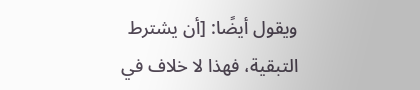ويقول أيضًا: [أن يشترط التبقية، فهذا لا خلاف في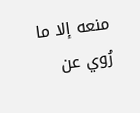منعه إلا ما رُوي عن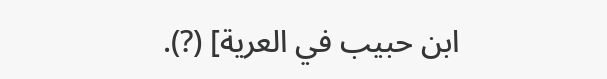ابن حبيب في العرية] (?).